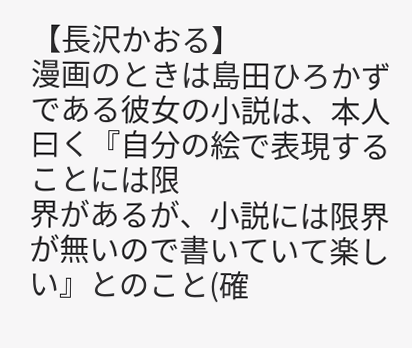【長沢かおる】
漫画のときは島田ひろかずである彼女の小説は、本人曰く『自分の絵で表現することには限
界があるが、小説には限界が無いので書いていて楽しい』とのこと(確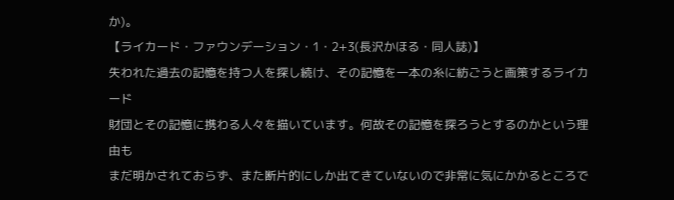か)。
【ライカード・ファウンデーション・1・2+3(長沢かほる・同人誌)】
失われた過去の記憶を持つ人を探し続け、その記憶を一本の糸に紡ごうと画策するライカード
財団とその記憶に携わる人々を描いています。何故その記憶を探ろうとするのかという理由も
まだ明かされておらず、また断片的にしか出てきていないので非常に気にかかるところで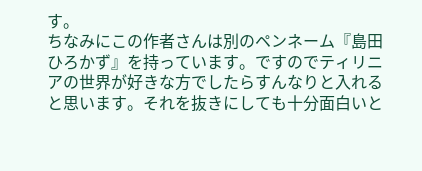す。
ちなみにこの作者さんは別のペンネーム『島田ひろかず』を持っています。ですのでティリニ
アの世界が好きな方でしたらすんなりと入れると思います。それを抜きにしても十分面白いと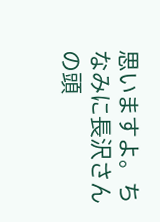思いますよ。ちなみに長沢さんの頭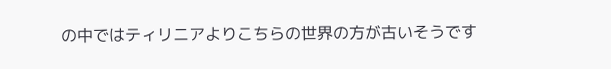の中ではティリニアよりこちらの世界の方が古いそうです